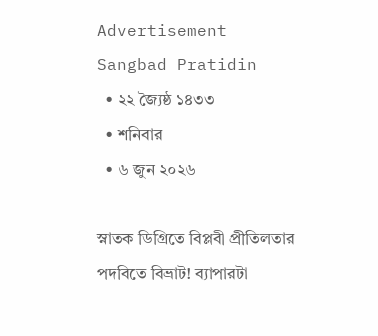Advertisement
Sangbad Pratidin
  • ২২ জ্যৈষ্ঠ ১৪৩৩
  • শনিবার
  • ৬ জুন ২০২৬

স্নাতক ডিগ্রিতে বিপ্লবী প্রীতিলতার পদবিতে বিভ্রাট! ব্যাপারটা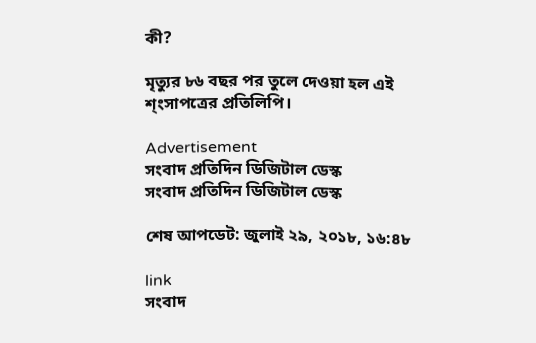কী?

মৃত্যুর ৮৬ বছর পর তুলে দেওয়া হল এই শ্ংসাপত্রের প্রতিলিপি।

Advertisement
সংবাদ প্রতিদিন ডিজিটাল ডেস্ক
সংবাদ প্রতিদিন ডিজিটাল ডেস্ক

শেষ আপডেট: জুলাই ২৯, ২০১৮, ১৬:৪৮

link
সংবাদ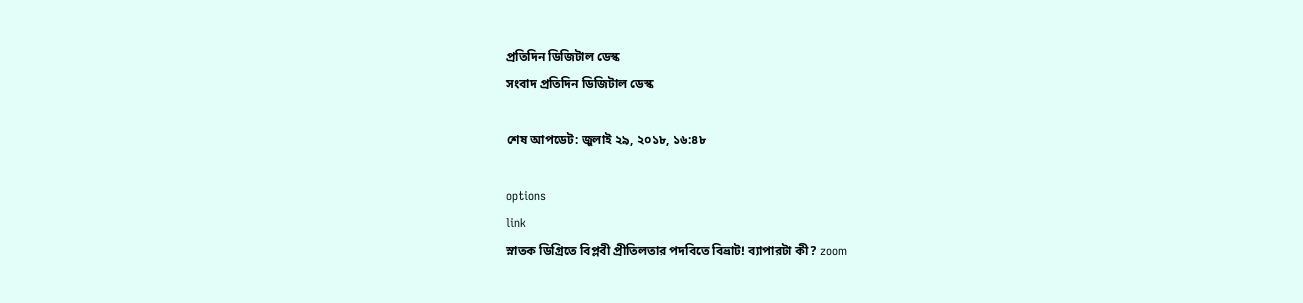প্রতিদিন ডিজিটাল ডেস্ক
সংবাদ প্রতিদিন ডিজিটাল ডেস্ক

শেষ আপডেট: জুলাই ২৯, ২০১৮, ১৬:৪৮

options
link
স্নাতক ডিগ্রিতে বিপ্লবী প্রীতিলতার পদবিতে বিভ্রাট! ব্যাপারটা কী? zoom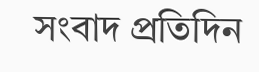সংবাদ প্রতিদিন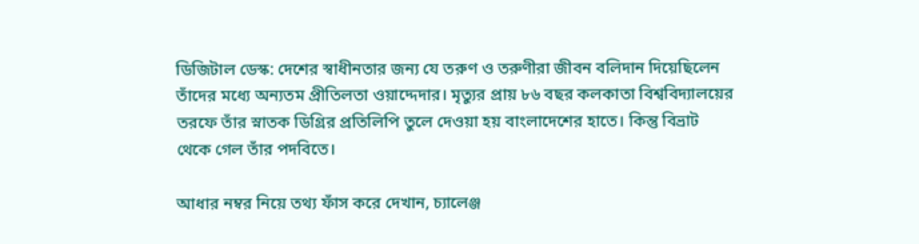ডিজিটাল ডেস্ক: দেশের স্বাধীনতার জন্য যে তরুণ ও তরুণীরা জীবন বলিদান দিয়েছিলেন তাঁদের মধ্যে অন্যতম প্রীতিলতা ওয়াদ্দেদার। মৃত্যুর প্রায় ৮৬ বছর কলকাতা বিশ্ববিদ্যালয়ের তরফে তাঁর স্নাতক ডিগ্রির প্রতিলিপি তুলে দেওয়া হয় বাংলাদেশের হাতে। কিন্তু বিভ্রাট থেকে গেল তাঁর পদবিতে।

আধার নম্বর নিয়ে তথ্য ফাঁস করে দেখান, চ্যালেঞ্জ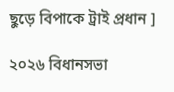ছুড়ে বিপাকে ট্রাই প্রধান ]

২০২৬ বিধানসভা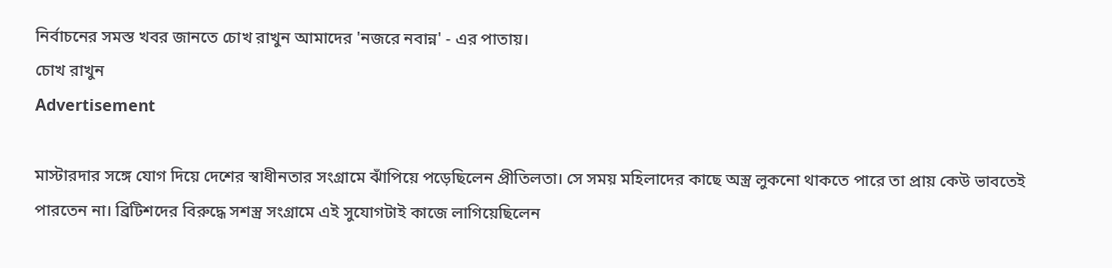নির্বাচনের সমস্ত খবর জানতে চোখ রাখুন আমাদের 'নজরে নবান্ন' - এর পাতায়।
চোখ রাখুন
Advertisement

মাস্টারদার সঙ্গে যোগ দিয়ে দেশের স্বাধীনতার সংগ্রামে ঝাঁপিয়ে পড়েছিলেন প্রীতিলতা। সে সময় মহিলাদের কাছে অস্ত্র লুকনো থাকতে পারে তা প্রায় কেউ ভাবতেই পারতেন না। ব্রিটিশদের বিরুদ্ধে সশস্ত্র সংগ্রামে এই সুযোগটাই কাজে লাগিয়েছিলেন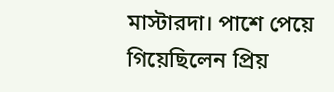মাস্টারদা। পাশে পেয়ে গিয়েছিলেন প্রিয়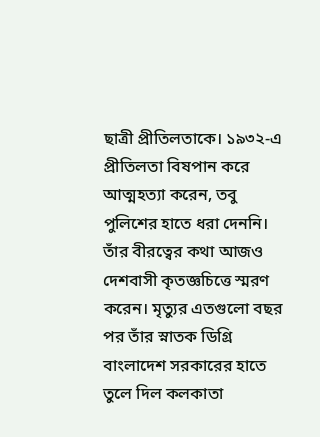ছাত্রী প্রীতিলতাকে। ১৯৩২-এ প্রীতিলতা বিষপান করে আত্মহত্যা করেন, তবু পুলিশের হাতে ধরা দেননি। তাঁর বীরত্বের কথা আজও দেশবাসী কৃতজ্ঞচিত্তে স্মরণ করেন। মৃত্যুর এতগুলো বছর পর তাঁর স্নাতক ডিগ্রি বাংলাদেশ সরকারের হাতে তুলে দিল কলকাতা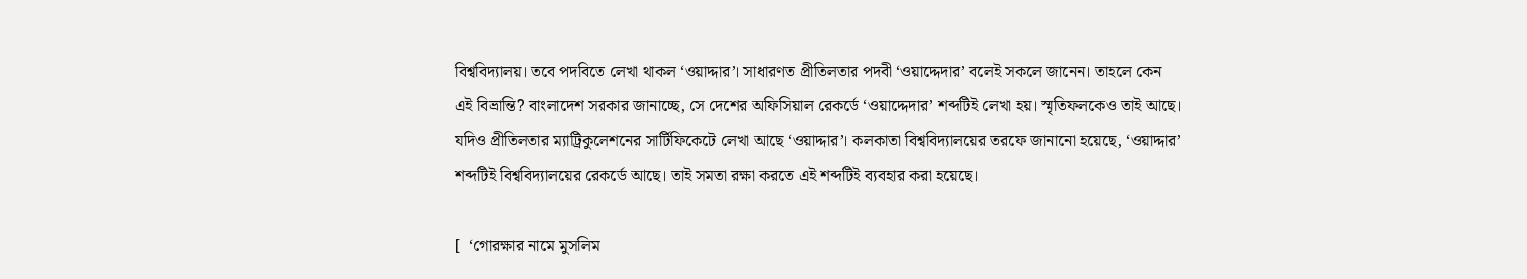বিশ্ববিদ্যালয়। তবে পদবিতে লেখা থাকল ‘ওয়াদ্দার’। সাধারণত প্রীতিলতার পদবী ‘ওয়াদ্দেদার’ বলেই সকলে জানেন। তাহলে কেন এই বিভ্রান্তি? বাংলাদেশ সরকার জানাচ্ছে, সে দেশের অফিসিয়াল রেকর্ডে ‘ওয়াদ্দেদার’ শব্দটিই লেখা হয়। স্মৃতিফলকেও তাই আছে। যদিও প্রীতিলতার ম্যাট্রিকুলেশনের সার্টিফিকেটে লেখা আছে ‘ওয়াদ্দার’। কলকাতা বিশ্ববিদ্যালয়ের তরফে জানানো হয়েছে, ‘ওয়াদ্দার’ শব্দটিই বিশ্ববিদ্যালয়ের রেকর্ডে আছে। তাই সমতা রক্ষা করতে এই শব্দটিই ব্যবহার করা হয়েছে।

[  ‘গোরক্ষার নামে মুসলিম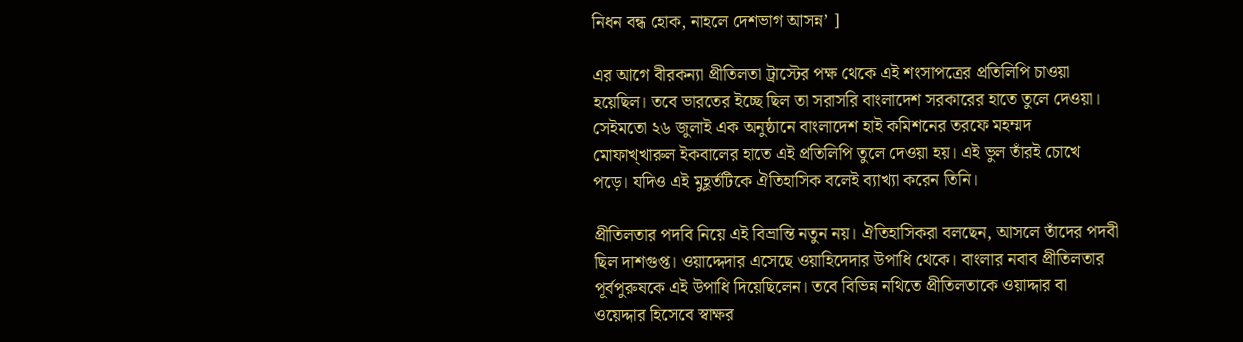নিধন বন্ধ হোক, নাহলে দেশভাগ আসন্ন’ ]

এর আগে বীরকন্যা প্রীতিলতা ট্রাস্টের পক্ষ থেকে এই শংসাপত্রের প্রতিলিপি চাওয়া হয়েছিল। তবে ভারতের ইচ্ছে ছিল তা সরাসরি বাংলাদেশ সরকারের হাতে তুলে দেওয়া। সেইমতো ২৬ জুলাই এক অনুষ্ঠানে বাংলাদেশ হাই কমিশনের তরফে মহম্মদ মোফাখ্খারুল ইকবালের হাতে এই প্রতিলিপি তুলে দেওয়া হয়। এই ভুল তাঁরই চোখে পড়ে। যদিও এই মুহূর্তটিকে ঐতিহাসিক বলেই ব্যাখ্যা করেন তিনি।

প্রীতিলতার পদবি নিয়ে এই বিভ্রান্তি নতুন নয়। ঐতিহাসিকরা বলছেন, আসলে তাঁদের পদবী ছিল দাশগুপ্ত। ওয়াদ্দেদার এসেছে ওয়াহিদেদার উপাধি থেকে। বাংলার নবাব প্রীতিলতার পূর্বপুরুষকে এই উপাধি দিয়েছিলেন। তবে বিভিন্ন নথিতে প্রীতিলতাকে ওয়াদ্দার বা ওয়েদ্দার হিসেবে স্বাক্ষর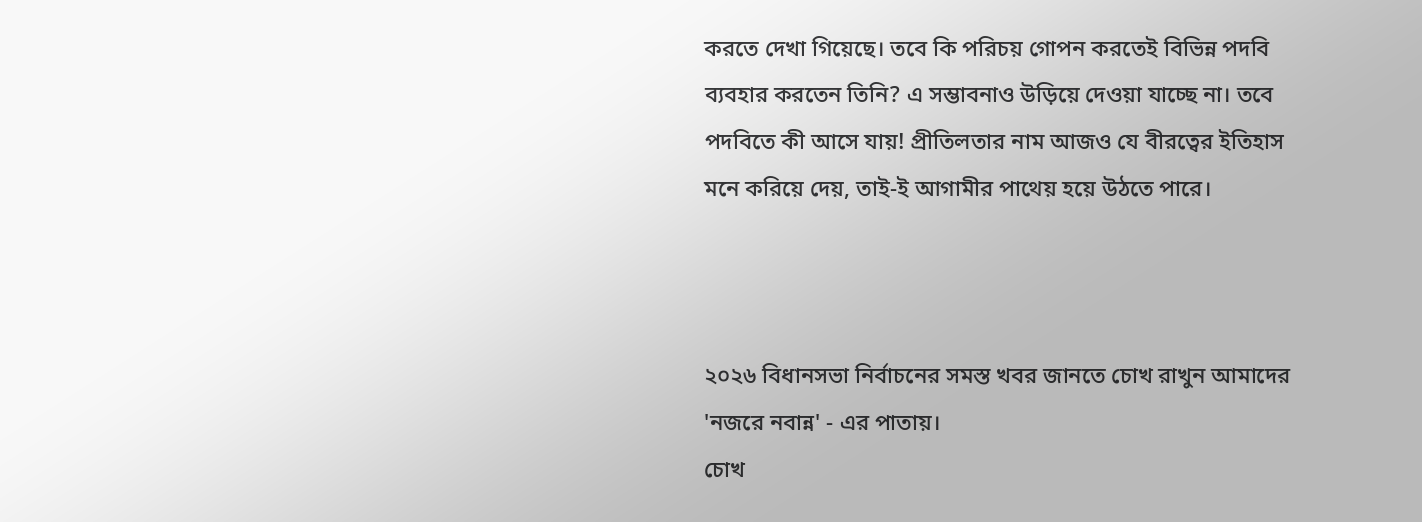করতে দেখা গিয়েছে। তবে কি পরিচয় গোপন করতেই বিভিন্ন পদবি ব্যবহার করতেন তিনি? এ সম্ভাবনাও উড়িয়ে দেওয়া যাচ্ছে না। তবে পদবিতে কী আসে যায়! প্রীতিলতার নাম আজও যে বীরত্বের ইতিহাস মনে করিয়ে দেয়, তাই-ই আগামীর পাথেয় হয়ে উঠতে পারে।



২০২৬ বিধানসভা নির্বাচনের সমস্ত খবর জানতে চোখ রাখুন আমাদের 'নজরে নবান্ন' - এর পাতায়।
চোখ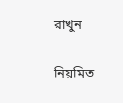রাখুন

নিয়মিত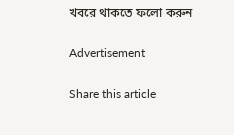খবরে থাকতে ফলো করুন

Advertisement

Share this article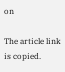on

The article link is copied.